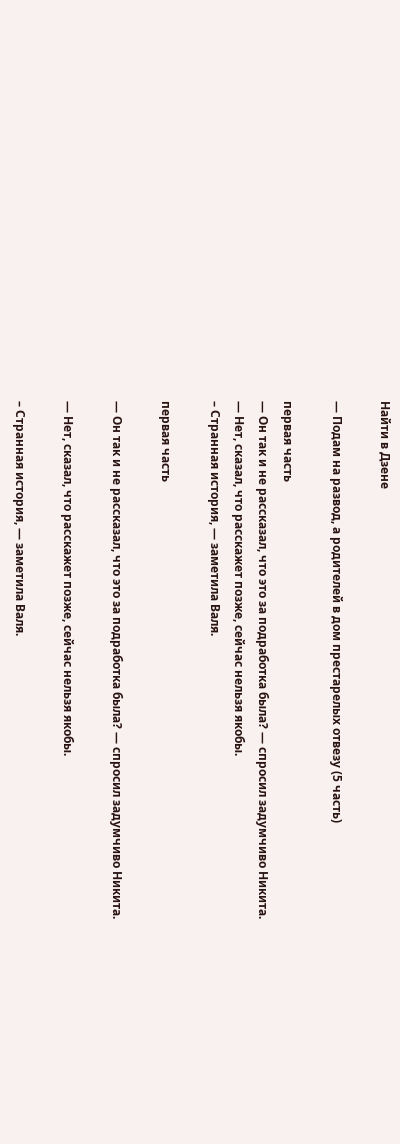Найти в Дзене

— Подам на развод, а родителей в дом престарелых отвезу (5 часть)

первая часть
— Он так и не рассказал, что это за подработка была? — спросил задумчиво Никита.
— Нет, сказал, что расскажет позже, сейчас нельзя якобы.
– Странная история, — заметила Валя.

первая часть

— Он так и не рассказал, что это за подработка была? — спросил задумчиво Никита.

— Нет, сказал, что расскажет позже, сейчас нельзя якобы.

– Странная история, — заметила Валя.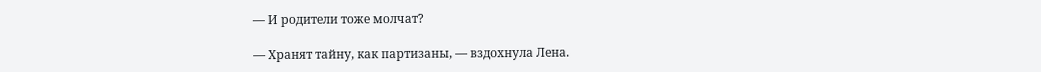— И родители тоже молчат?

— Хранят тайну, как партизаны, — вздохнула Лена.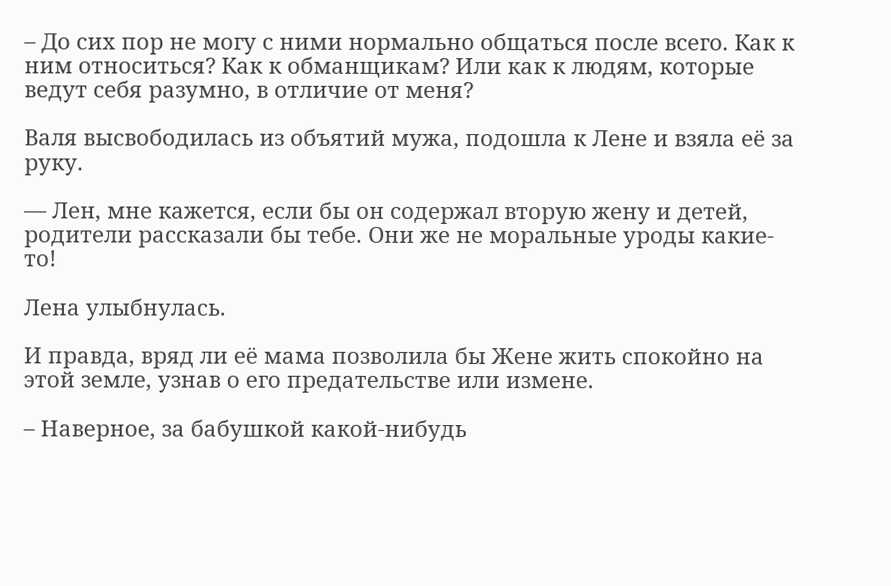– До сих пор не могу с ними нормально общаться после всего. Как к ним относиться? Как к обманщикам? Или как к людям, которые ведут себя разумно, в отличие от меня?

Валя высвободилась из объятий мужа, подошла к Лене и взяла её за руку.

— Лен, мне кажется, если бы он содержал вторую жену и детей, родители рассказали бы тебе. Они же не моральные уроды какие-то!

Лена улыбнулась.

И правда, вряд ли её мама позволила бы Жене жить спокойно на этой земле, узнав о его предательстве или измене.

– Наверное, за бабушкой какой-нибудь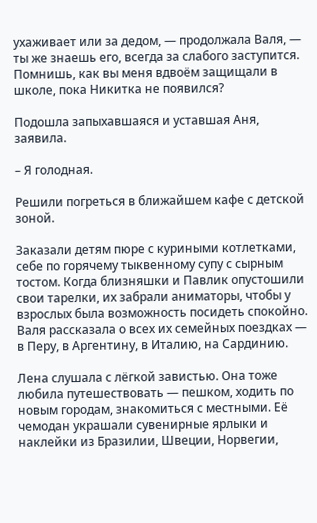ухаживает или за дедом, — продолжала Валя, — ты же знаешь его, всегда за слабого заступится. Помнишь, как вы меня вдвоём защищали в школе, пока Никитка не появился?

Подошла запыхавшаяся и уставшая Аня, заявила.

– Я голодная.

Решили погреться в ближайшем кафе с детской зоной.

Заказали детям пюре с куриными котлетками, себе по горячему тыквенному супу с сырным тостом. Когда близняшки и Павлик опустошили свои тарелки, их забрали аниматоры, чтобы у взрослых была возможность посидеть спокойно. Валя рассказала о всех их семейных поездках — в Перу, в Аргентину, в Италию, на Сардинию.

Лена слушала с лёгкой завистью. Она тоже любила путешествовать — пешком, ходить по новым городам, знакомиться с местными. Её чемодан украшали сувенирные ярлыки и наклейки из Бразилии, Швеции, Норвегии,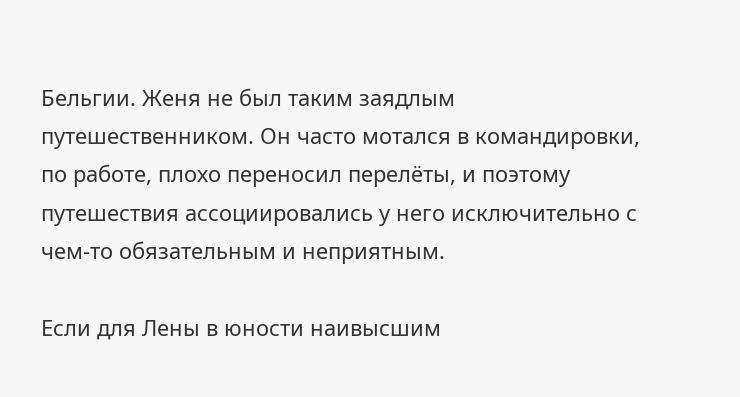Бельгии. Женя не был таким заядлым путешественником. Он часто мотался в командировки, по работе, плохо переносил перелёты, и поэтому путешествия ассоциировались у него исключительно с чем-то обязательным и неприятным.

Если для Лены в юности наивысшим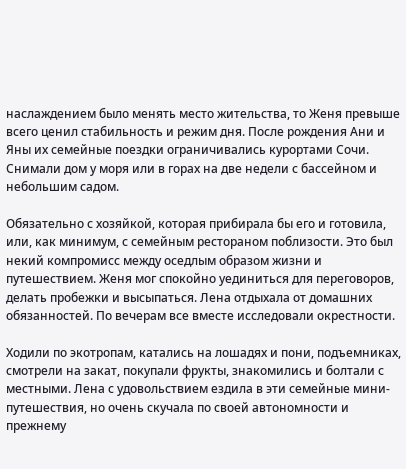наслаждением было менять место жительства, то Женя превыше всего ценил стабильность и режим дня. После рождения Ани и Яны их семейные поездки ограничивались курортами Сочи. Снимали дом у моря или в горах на две недели с бассейном и небольшим садом.

Обязательно с хозяйкой, которая прибирала бы его и готовила, или, как минимум, с семейным рестораном поблизости. Это был некий компромисс между оседлым образом жизни и путешествием. Женя мог спокойно уединиться для переговоров, делать пробежки и высыпаться. Лена отдыхала от домашних обязанностей. По вечерам все вместе исследовали окрестности.

Ходили по экотропам, катались на лошадях и пони, подъемниках, смотрели на закат, покупали фрукты, знакомились и болтали с местными. Лена с удовольствием ездила в эти семейные мини-путешествия, но очень скучала по своей автономности и прежнему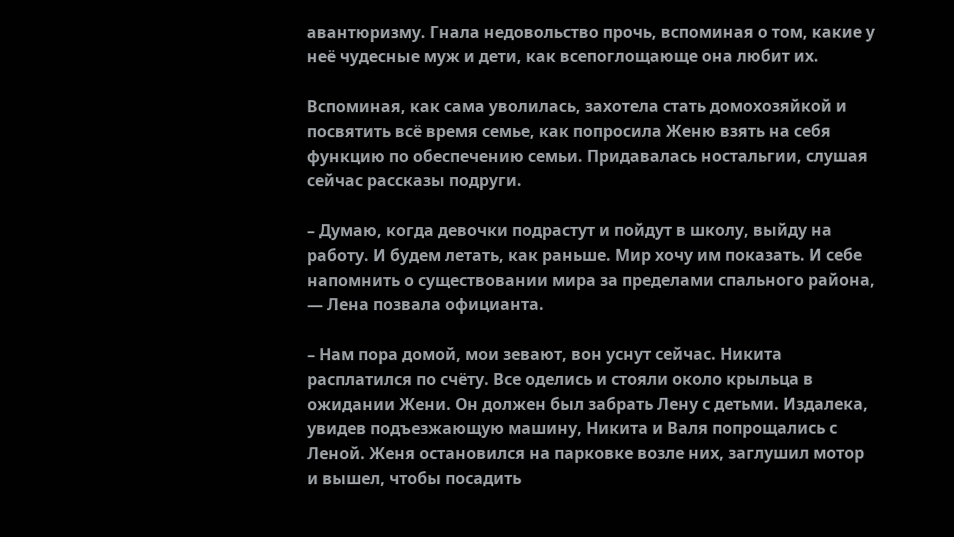авантюризму. Гнала недовольство прочь, вспоминая о том, какие у неё чудесные муж и дети, как всепоглощающе она любит их.

Вспоминая, как сама уволилась, захотела стать домохозяйкой и посвятить всё время семье, как попросила Женю взять на себя функцию по обеспечению семьи. Придавалась ностальгии, слушая сейчас рассказы подруги.

– Думаю, когда девочки подрастут и пойдут в школу, выйду на работу. И будем летать, как раньше. Мир хочу им показать. И себе напомнить о существовании мира за пределами спального района, — Лена позвала официанта.

– Нам пора домой, мои зевают, вон уснут сейчас. Никита расплатился по счёту. Все оделись и стояли около крыльца в ожидании Жени. Он должен был забрать Лену с детьми. Издалека, увидев подъезжающую машину, Никита и Валя попрощались с Леной. Женя остановился на парковке возле них, заглушил мотор и вышел, чтобы посадить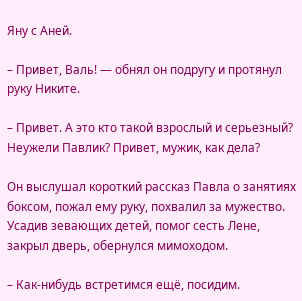Яну с Аней.

– Привет, Валь! — обнял он подругу и протянул руку Никите.

– Привет. А это кто такой взрослый и серьезный? Неужели Павлик? Привет, мужик, как дела?

Он выслушал короткий рассказ Павла о занятиях боксом, пожал ему руку, похвалил за мужество. Усадив зевающих детей, помог сесть Лене, закрыл дверь, обернулся мимоходом.

– Как-нибудь встретимся ещё, посидим.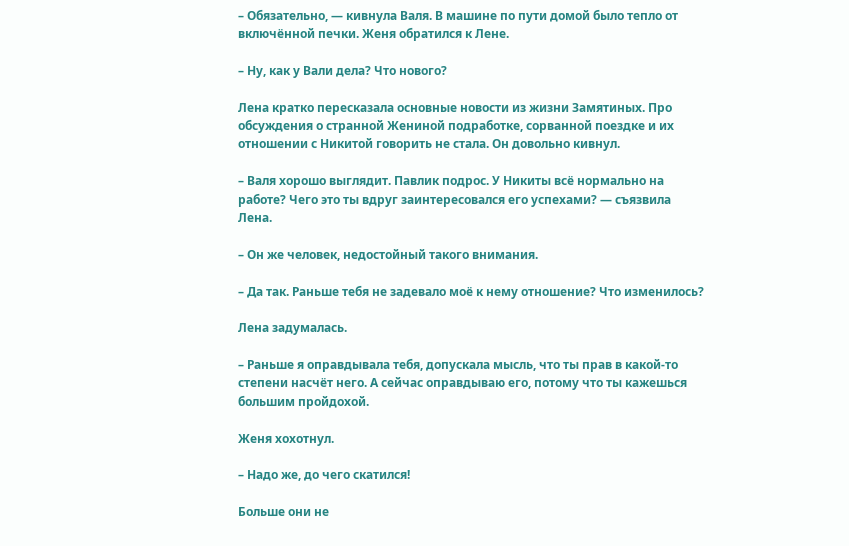– Обязательно, — кивнула Валя. В машине по пути домой было тепло от включённой печки. Женя обратился к Лене.

– Ну, как у Вали дела? Что нового?

Лена кратко пересказала основные новости из жизни Замятиных. Про обсуждения о странной Жениной подработке, сорванной поездке и их отношении с Никитой говорить не стала. Он довольно кивнул.

– Валя хорошо выглядит. Павлик подрос. У Никиты всё нормально на работе? Чего это ты вдруг заинтересовался его успехами? — съязвила Лена.

– Он же человек, недостойный такого внимания.

– Да так. Раньше тебя не задевало моё к нему отношение? Что изменилось?

Лена задумалась.

– Раньше я оправдывала тебя, допускала мысль, что ты прав в какой-то степени насчёт него. А сейчас оправдываю его, потому что ты кажешься большим пройдохой.

Женя хохотнул.

– Надо же, до чего скатился!

Больше они не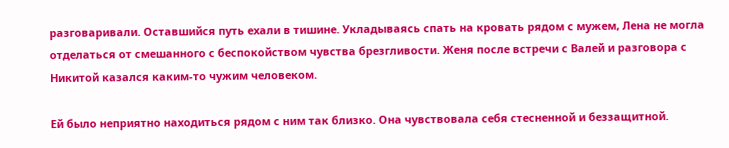разговаривали. Оставшийся путь ехали в тишине. Укладываясь спать на кровать рядом с мужем, Лена не могла отделаться от смешанного с беспокойством чувства брезгливости. Женя после встречи с Валей и разговора с Никитой казался каким-то чужим человеком.

Ей было неприятно находиться рядом с ним так близко. Она чувствовала себя стесненной и беззащитной.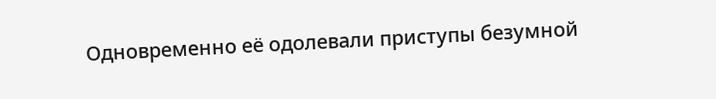Одновременно её одолевали приступы безумной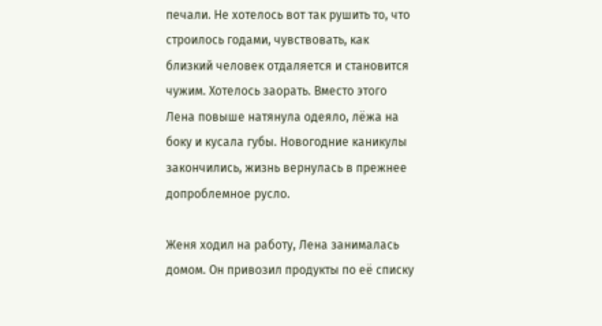печали. Не хотелось вот так рушить то, что строилось годами, чувствовать, как близкий человек отдаляется и становится чужим. Хотелось заорать. Вместо этого Лена повыше натянула одеяло, лёжа на боку и кусала губы. Новогодние каникулы закончились, жизнь вернулась в прежнее допроблемное русло.

Женя ходил на работу, Лена занималась домом. Он привозил продукты по её списку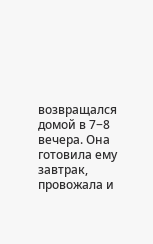возвращался домой в 7−8 вечера. Она готовила ему завтрак, провожала и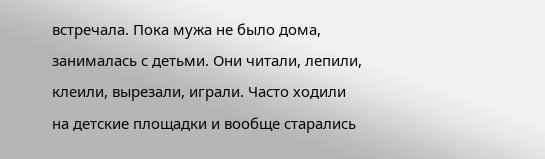встречала. Пока мужа не было дома, занималась с детьми. Они читали, лепили, клеили, вырезали, играли. Часто ходили на детские площадки и вообще старались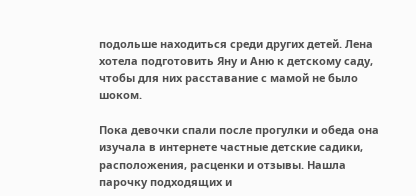подольше находиться среди других детей. Лена хотела подготовить Яну и Аню к детскому саду, чтобы для них расставание с мамой не было шоком.

Пока девочки спали после прогулки и обеда она изучала в интернете частные детские садики, расположения, расценки и отзывы. Нашла парочку подходящих и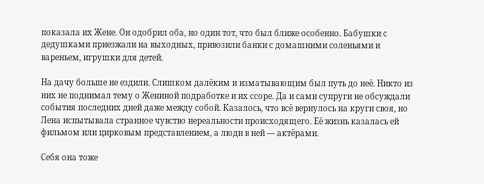показала их Жене. Он одобрил оба, но один тот, что был ближе особенно. Бабушки с дедушками приезжали на выходных, привозили банки с домашними соленьями и вареньем, игрушки для детей.

На дачу больше не ездили. Слишком далёким и изматывающим был путь до неё. Никто из них не поднимал тему о Жениной подработке и их ссоре. Да и сами супруги не обсуждали события последних дней даже между собой. Казалось, что всё вернулось на круги своя, но Лена испытывала странное чувство нереальности происходящего. Её жизнь казалась ей фильмом или цирковым представлением, а люди в ней — актёрами.

Себя она тоже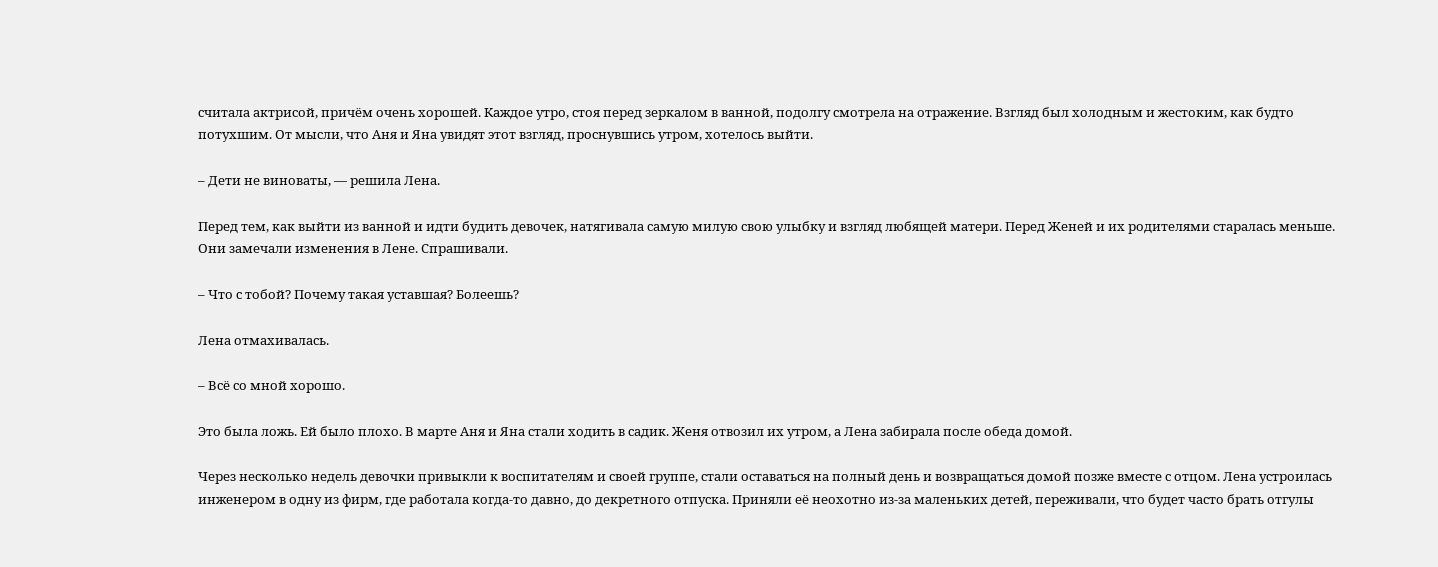считала актрисой, причём очень хорошей. Каждое утро, стоя перед зеркалом в ванной, подолгу смотрела на отражение. Взгляд был холодным и жестоким, как будто потухшим. От мысли, что Аня и Яна увидят этот взгляд, проснувшись утром, хотелось выйти.

– Дети не виноваты, — решила Лена.

Перед тем, как выйти из ванной и идти будить девочек, натягивала самую милую свою улыбку и взгляд любящей матери. Перед Женей и их родителями старалась меньше. Они замечали изменения в Лене. Спрашивали.

– Что с тобой? Почему такая уставшая? Болеешь?

Лена отмахивалась.

– Всё со мной хорошо.

Это была ложь. Ей было плохо. В марте Аня и Яна стали ходить в садик. Женя отвозил их утром, а Лена забирала после обеда домой.

Через несколько недель девочки привыкли к воспитателям и своей группе, стали оставаться на полный день и возвращаться домой позже вместе с отцом. Лена устроилась инженером в одну из фирм, где работала когда-то давно, до декретного отпуска. Приняли её неохотно из-за маленьких детей, переживали, что будет часто брать отгулы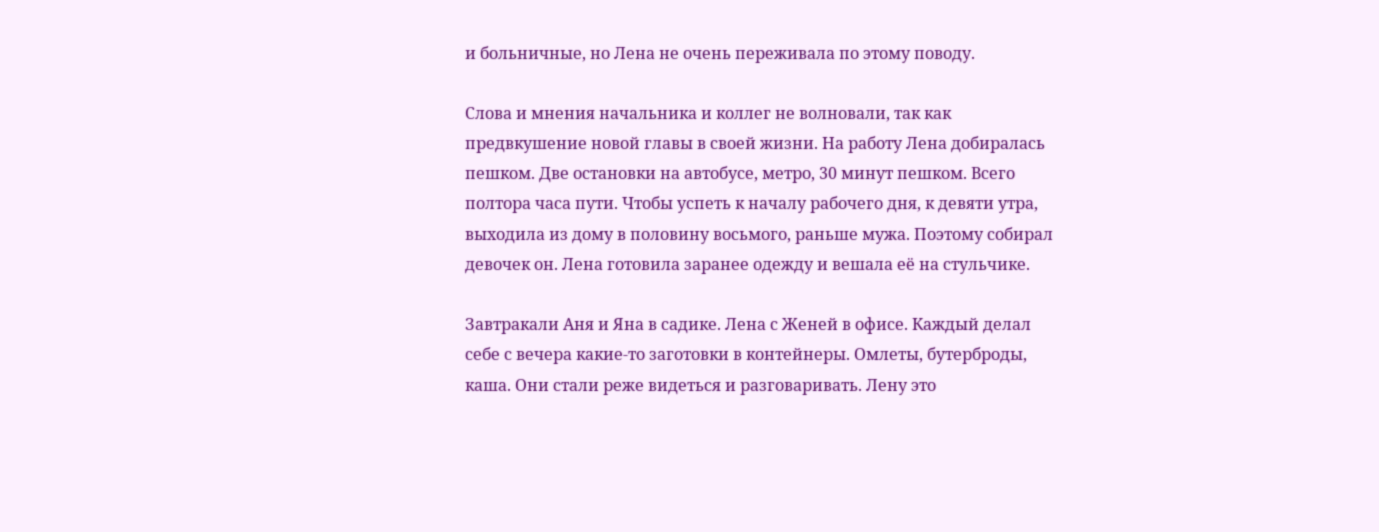и больничные, но Лена не очень переживала по этому поводу.

Слова и мнения начальника и коллег не волновали, так как предвкушение новой главы в своей жизни. На работу Лена добиралась пешком. Две остановки на автобусе, метро, 30 минут пешком. Всего полтора часа пути. Чтобы успеть к началу рабочего дня, к девяти утра, выходила из дому в половину восьмого, раньше мужа. Поэтому собирал девочек он. Лена готовила заранее одежду и вешала её на стульчике.

Завтракали Аня и Яна в садике. Лена с Женей в офисе. Каждый делал себе с вечера какие-то заготовки в контейнеры. Омлеты, бутерброды, каша. Они стали реже видеться и разговаривать. Лену это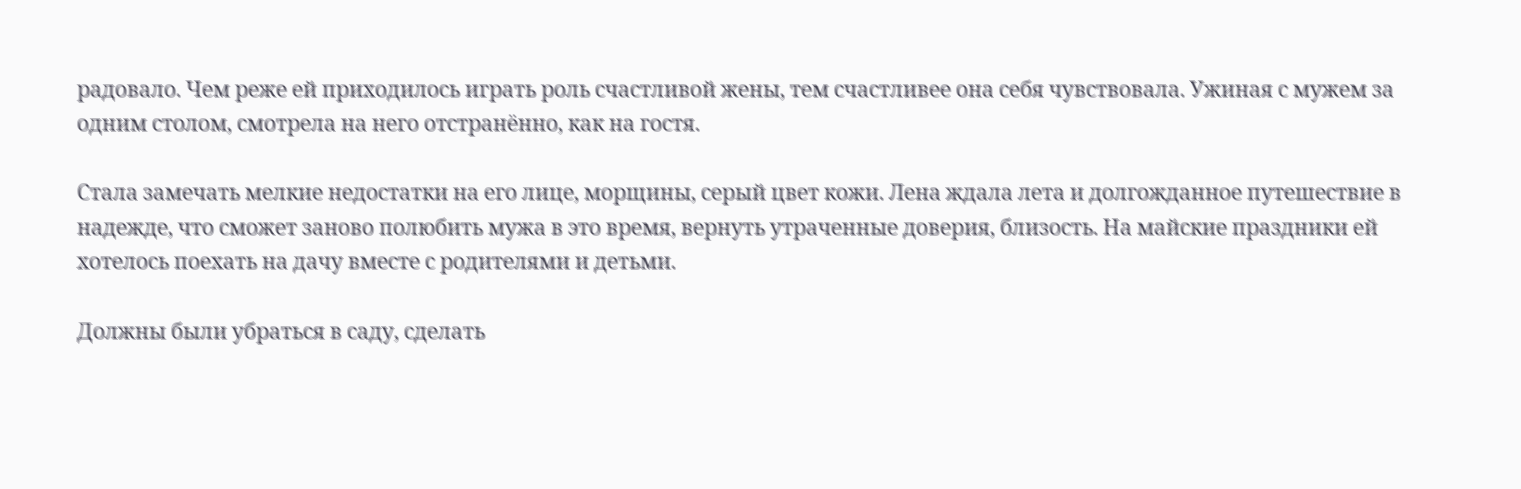радовало. Чем реже ей приходилось играть роль счастливой жены, тем счастливее она себя чувствовала. Ужиная с мужем за одним столом, смотрела на него отстранённо, как на гостя.

Стала замечать мелкие недостатки на его лице, морщины, серый цвет кожи. Лена ждала лета и долгожданное путешествие в надежде, что сможет заново полюбить мужа в это время, вернуть утраченные доверия, близость. На майские праздники ей хотелось поехать на дачу вместе с родителями и детьми.

Должны были убраться в саду, сделать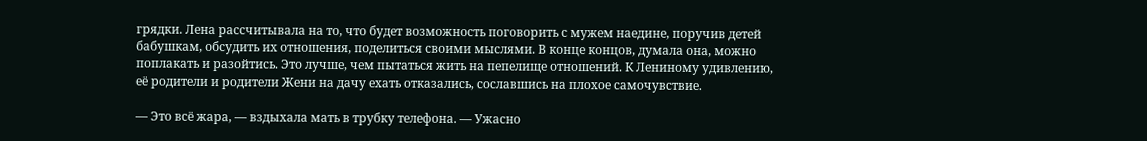грядки. Лена рассчитывала на то, что будет возможность поговорить с мужем наедине, поручив детей бабушкам, обсудить их отношения, поделиться своими мыслями. В конце концов, думала она, можно поплакать и разойтись. Это лучше, чем пытаться жить на пепелище отношений. К Лениному удивлению, её родители и родители Жени на дачу ехать отказались, сославшись на плохое самочувствие.

— Это всё жара, — вздыхала мать в трубку телефона. — Ужасно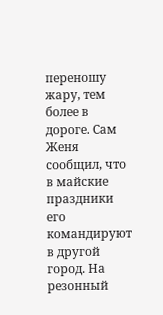переношу жару, тем более в дороге. Сам Женя сообщил, что в майские праздники его командируют в другой город. На резонный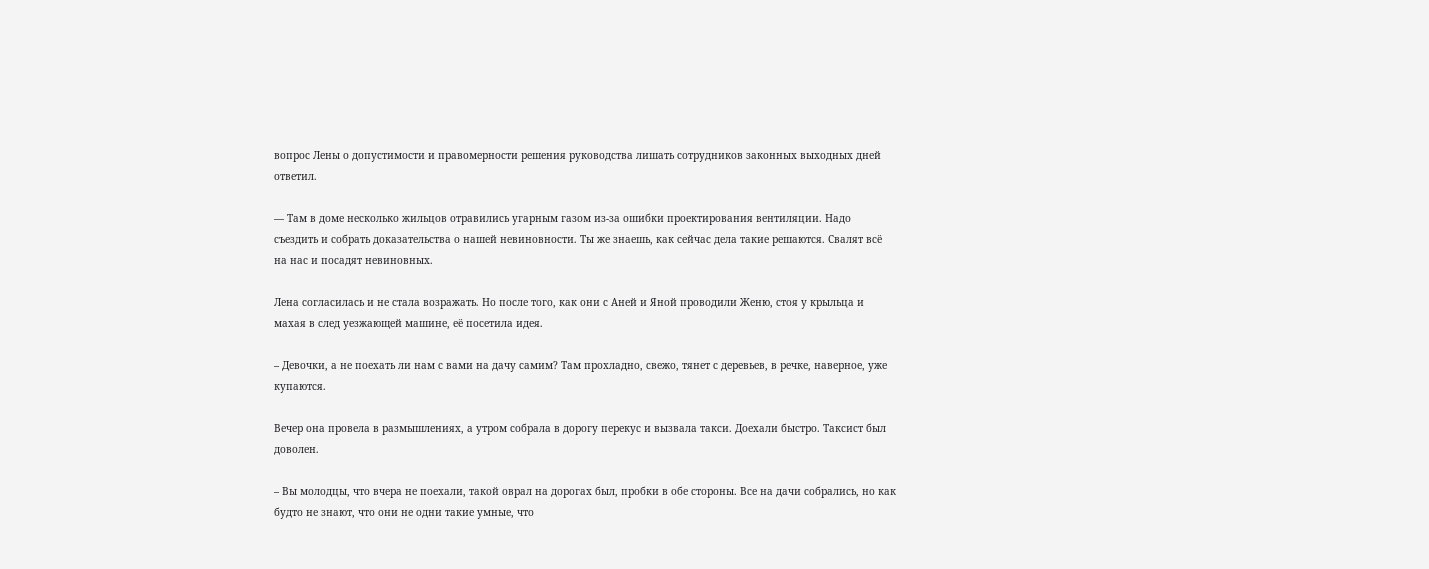вопрос Лены о допустимости и правомерности решения руководства лишать сотрудников законных выходных дней ответил.

— Там в доме несколько жильцов отравились угарным газом из-за ошибки проектирования вентиляции. Надо съездить и собрать доказательства о нашей невиновности. Ты же знаешь, как сейчас дела такие решаются. Свалят всё на нас и посадят невиновных.

Лена согласилась и не стала возражать. Но после того, как они с Аней и Яной проводили Женю, стоя у крыльца и махая в след уезжающей машине, её посетила идея.

– Девочки, а не поехать ли нам с вами на дачу самим? Там прохладно, свежо, тянет с деревьев, в речке, наверное, уже купаются.

Вечер она провела в размышлениях, а утром собрала в дорогу перекус и вызвала такси. Доехали быстро. Таксист был доволен.

– Вы молодцы, что вчера не поехали, такой оврал на дорогах был, пробки в обе стороны. Все на дачи собрались, но как будто не знают, что они не одни такие умные, что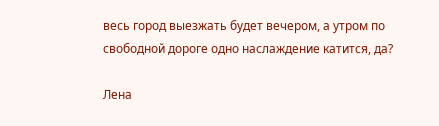весь город выезжать будет вечером, а утром по свободной дороге одно наслаждение катится, да?

Лена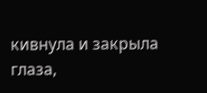кивнула и закрыла глаза,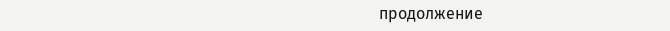продолжение